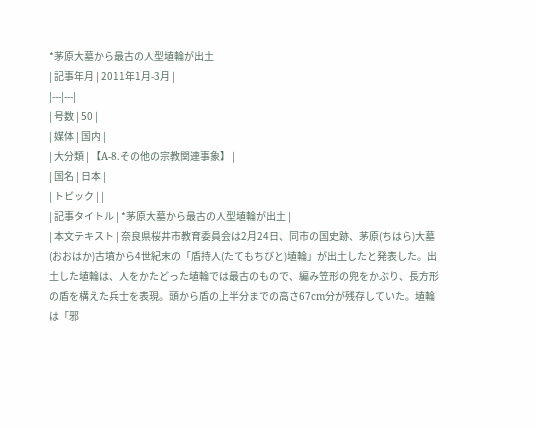*茅原大墓から最古の人型埴輪が出土
| 記事年月 | 2011年1月-3月 |
|---|---|
| 号数 | 50 |
| 媒体 | 国内 |
| 大分類 | 【A-8.その他の宗教関連事象】 |
| 国名 | 日本 |
| トピック | |
| 記事タイトル | *茅原大墓から最古の人型埴輪が出土 |
| 本文テキスト | 奈良県桜井市教育委員会は2月24日、同市の国史跡、茅原(ちはら)大墓(おおはか)古墳から4世紀末の「盾持人(たてもちびと)埴輪」が出土したと発表した。出土した埴輪は、人をかたどった埴輪では最古のもので、編み笠形の兜をかぶり、長方形の盾を構えた兵士を表現。頭から盾の上半分までの高さ67cm分が残存していた。埴輪は「邪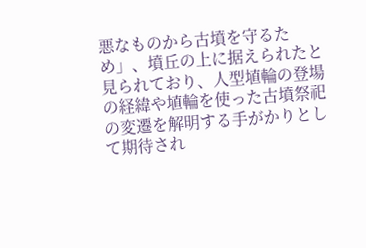悪なものから古墳を守るため」、墳丘の上に据えられたと見られており、人型埴輪の登場の経緯や埴輪を使った古墳祭祀の変遷を解明する手がかりとして期待され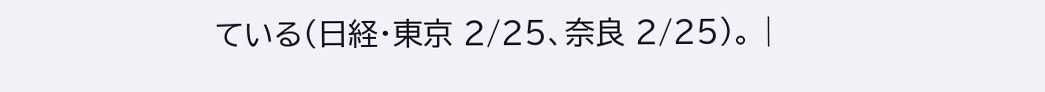ている(日経・東京 2/25、奈良 2/25)。 |